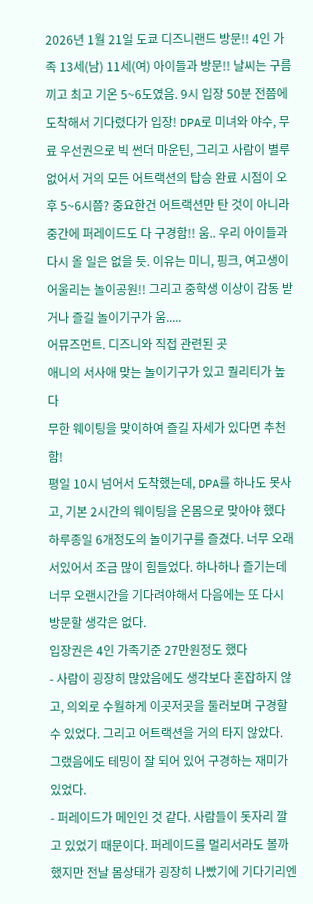2026년 1월 21일 도쿄 디즈니랜드 방문!! 4인 가족 13세(남) 11세(여) 아이들과 방문!! 날씨는 구름끼고 최고 기온 5~6도였음. 9시 입장 50분 전쯤에 도착해서 기다렸다가 입장! DPA로 미녀와 야수, 무료 우선권으로 빅 썬더 마운틴, 그리고 사람이 별루 없어서 거의 모든 어트랙션의 탑승 완료 시점이 오후 5~6시쯤? 중요한건 어트랙션만 탄 것이 아니라 중간에 퍼레이드도 다 구경함!! 움.. 우리 아이들과 다시 올 일은 없을 듯. 이유는 미니, 핑크, 여고생이 어울리는 놀이공원!! 그리고 중학생 이상이 감동 받거나 즐길 놀이기구가 움.....
어뮤즈먼트. 디즈니와 직접 관련된 곳
애니의 서사애 맞는 놀이기구가 있고 퀄리티가 높다
무한 웨이팅을 맞이하여 즐길 자세가 있다면 추천함!
평일 10시 넘어서 도착했는데, DPA를 하나도 못사고, 기본 2시간의 웨이팅을 온몸으로 맞아야 했다
하루종일 6개정도의 놀이기구를 즐겼다. 너무 오래 서있어서 조금 많이 힘들었다. 하나하나 즐기는데 너무 오랜시간을 기다려야해서 다음에는 또 다시 방문할 생각은 없다.
입장권은 4인 가족기준 27만원정도 했다
- 사람이 굉장히 많았음에도 생각보다 혼잡하지 않고, 의외로 수월하게 이곳저곳을 둘러보며 구경할 수 있었다. 그리고 어트랙션을 거의 타지 않았다. 그랬음에도 테밍이 잘 되어 있어 구경하는 재미가 있었다.
- 퍼레이드가 메인인 것 같다. 사람들이 돗자리 깔고 있었기 때문이다. 퍼레이드를 멀리서라도 볼까 했지만 전날 몸상태가 굉장히 나빴기에 기다기리엔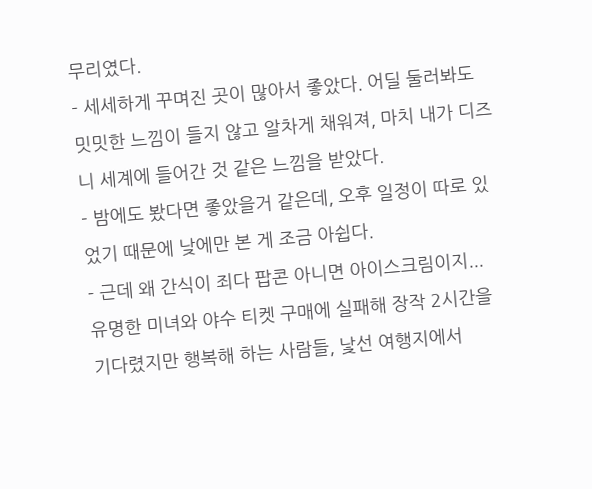무리였다.
- 세세하게 꾸며진 곳이 많아서 좋았다. 어딜 둘러봐도 밋밋한 느낌이 들지 않고 알차게 채워져, 마치 내가 디즈니 세계에 들어간 것 같은 느낌을 받았다.
- 밤에도 봤다면 좋았을거 같은데, 오후 일정이 따로 있었기 때문에 낮에만 본 게 조금 아쉽다.
- 근데 왜 간식이 죄다 팝콘 아니면 아이스크림이지...
유명한 미녀와 야수 티켓 구매에 실패해 장작 2시간을 기다렸지만 행복해 하는 사람들, 낯선 여행지에서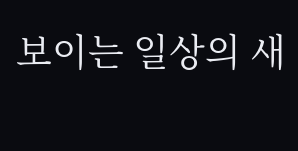보이는 일상의 새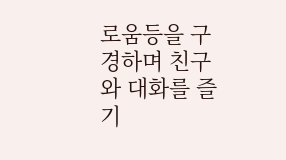로움등을 구경하며 친구와 대화를 즐기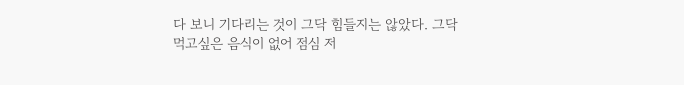다 보니 기다리는 것이 그닥 힘들지는 않았다. 그닥 먹고싶은 음식이 없어 점심 저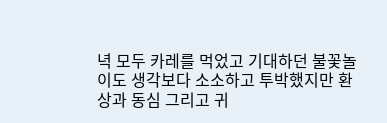녁 모두 카레를 먹었고 기대하던 불꽃놀이도 생각보다 소소하고 투박했지만 환상과 동심 그리고 귀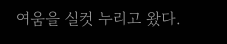여움을 실컷 누리고 왔다.